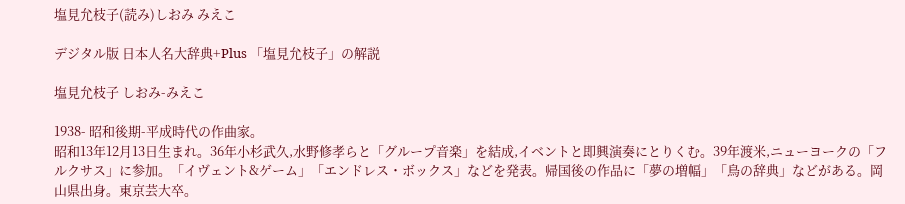塩見允枝子(読み)しおみ みえこ

デジタル版 日本人名大辞典+Plus 「塩見允枝子」の解説

塩見允枝子 しおみ-みえこ

1938- 昭和後期-平成時代の作曲家。
昭和13年12月13日生まれ。36年小杉武久,水野修孝らと「グループ音楽」を結成,イベントと即興演奏にとりくむ。39年渡米,ニューヨークの「フルクサス」に参加。「イヴェント&ゲーム」「エンドレス・ボックス」などを発表。帰国後の作品に「夢の増幅」「鳥の辞典」などがある。岡山県出身。東京芸大卒。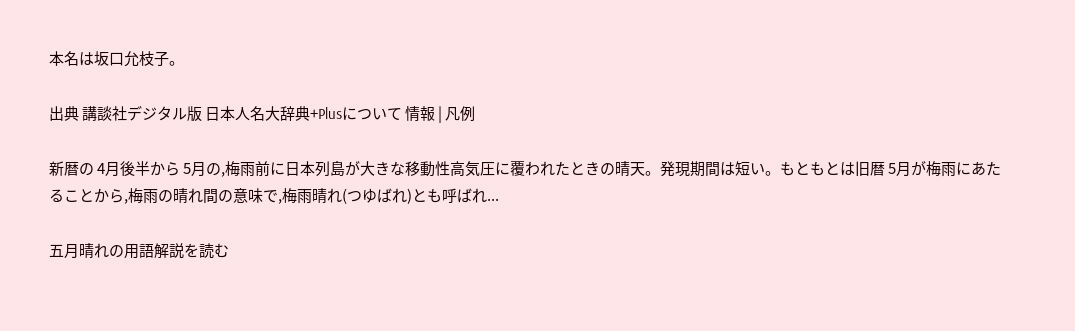本名は坂口允枝子。

出典 講談社デジタル版 日本人名大辞典+Plusについて 情報 | 凡例

新暦の 4月後半から 5月の,梅雨前に日本列島が大きな移動性高気圧に覆われたときの晴天。発現期間は短い。もともとは旧暦 5月が梅雨にあたることから,梅雨の晴れ間の意味で,梅雨晴れ(つゆばれ)とも呼ばれ...

五月晴れの用語解説を読む